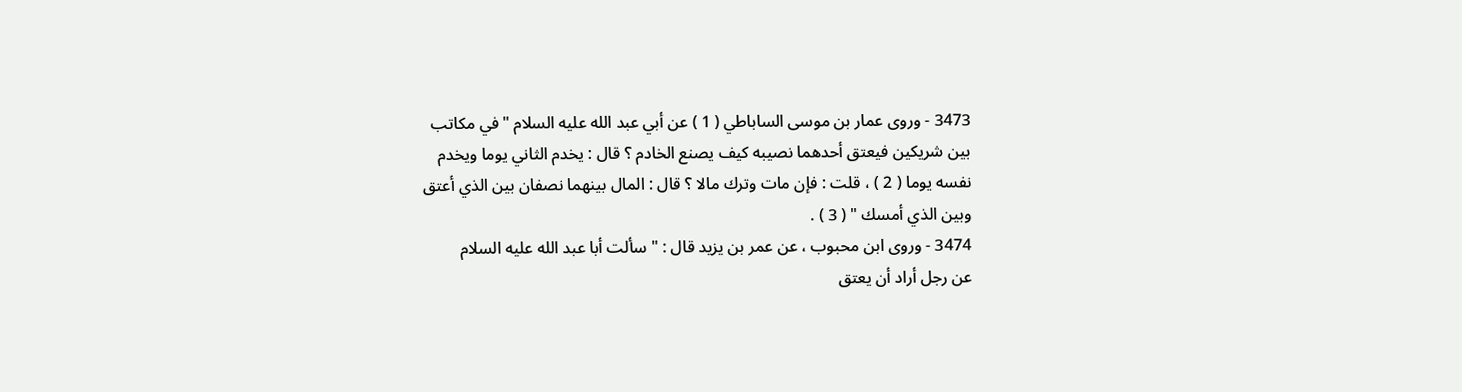3473 - وروى عمار بن موسى الساباطي ( 1 ) عن أبي عبد الله عليه السلام " في مكاتب
بين شريكين فيعتق أحدهما نصيبه كيف يصنع الخادم ؟ قال : يخدم الثاني يوما ويخدم
نفسه يوما ( 2 ) ، قلت : فإن مات وترك مالا ؟ قال : المال بينهما نصفان بين الذي أعتق
وبين الذي أمسك " ( 3 ) .
3474 - وروى ابن محبوب ، عن عمر بن يزيد قال : " سألت أبا عبد الله عليه السلام
عن رجل أراد أن يعتق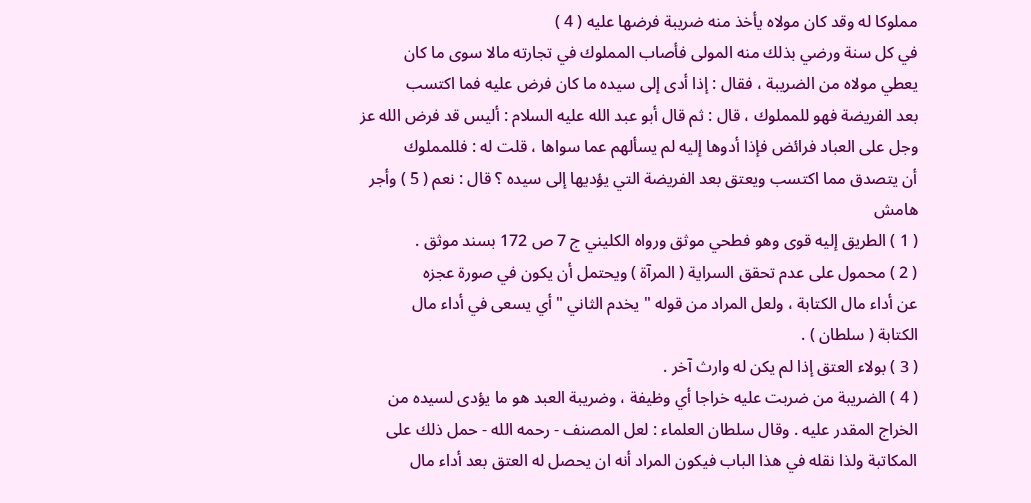مملوكا له وقد كان مولاه يأخذ منه ضريبة فرضها عليه ( 4 )
في كل سنة ورضي بذلك منه المولى فأصاب المملوك في تجارته مالا سوى ما كان
يعطي مولاه من الضريبة ، فقال : إذا أدى إلى سيده ما كان فرض عليه فما اكتسب
بعد الفريضة فهو للمملوك ، قال : ثم قال أبو عبد الله عليه السلام : أليس قد فرض الله عز
وجل على العباد فرائض فإذا أدوها إليه لم يسألهم عما سواها ، قلت له : فللمملوك
أن يتصدق مما اكتسب ويعتق بعد الفريضة التي يؤديها إلى سيده ؟ قال : نعم ( 5 ) وأجر
هامش
( 1 ) الطريق إليه قوى وهو فطحي موثق ورواه الكليني ج 7 ص 172 بسند موثق .
( 2 ) محمول على عدم تحقق السراية ( المرآة ) ويحتمل أن يكون في صورة عجزه
عن أداء مال الكتابة ، ولعل المراد من قوله " يخدم الثاني " أي يسعى في أداء مال
الكتابة ( سلطان ) .
( 3 ) بولاء العتق إذا لم يكن له وارث آخر .
( 4 ) الضريبة من ضربت عليه خراجا أي وظيفة ، وضريبة العبد هو ما يؤدى لسيده من
الخراج المقدر عليه . وقال سلطان العلماء : لعل المصنف - رحمه الله - حمل ذلك على
المكاتبة ولذا نقله في هذا الباب فيكون المراد أنه ان يحصل له العتق بعد أداء مال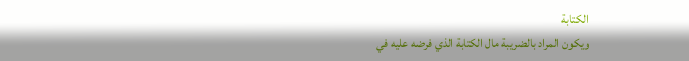الكتابة
ويكون المراد بالضريبة مال الكتابة الذي فرضه عليه في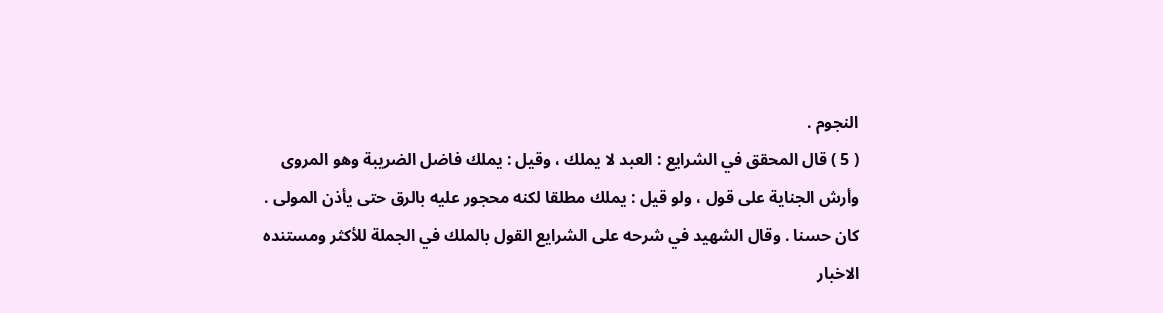النجوم .
( 5 ) قال المحقق في الشرايع : العبد لا يملك ، وقيل : يملك فاضل الضريبة وهو المروى
وأرش الجناية على قول ، ولو قيل : يملك مطلقا لكنه محجور عليه بالرق حتى يأذن المولى .
كان حسنا . وقال الشهيد في شرحه على الشرايع القول بالملك في الجملة للأكثر ومستنده
الاخبار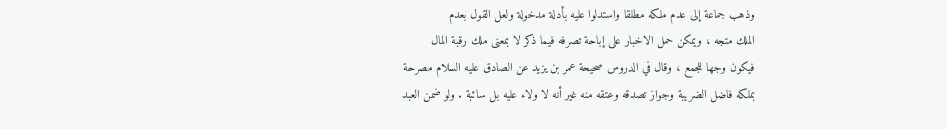وذهب جماعة إلى عدم ملكه مطلقا واستدلوا عليه بأدلة مدخولة ولعل القول بعدم
الملك متجه ، ويمكن حمل الاخبار على إباحة تصرفه فيما ذكر لا بمعنى ملك رقبة المال
فيكون وجها للجمع ، وقال في الدروس صحيحة عمر بن يزيد عن الصادق عليه السلام مصرحة
بملكه فاضل الضريبة وجواز تصدقه وعتقه منه غير أنه لا ولاء عليه بل سائبة . ولو ضمن العبد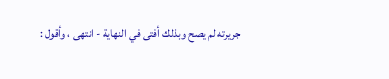جريرته لم يصح وبذلك أفتى في النهاية - انتهى ، وأقول :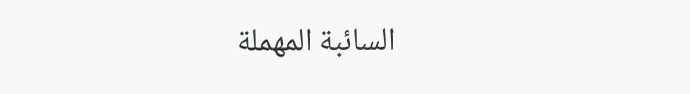السائبة المهملة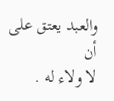والعبد يعتق على أن
لا ولاء له .